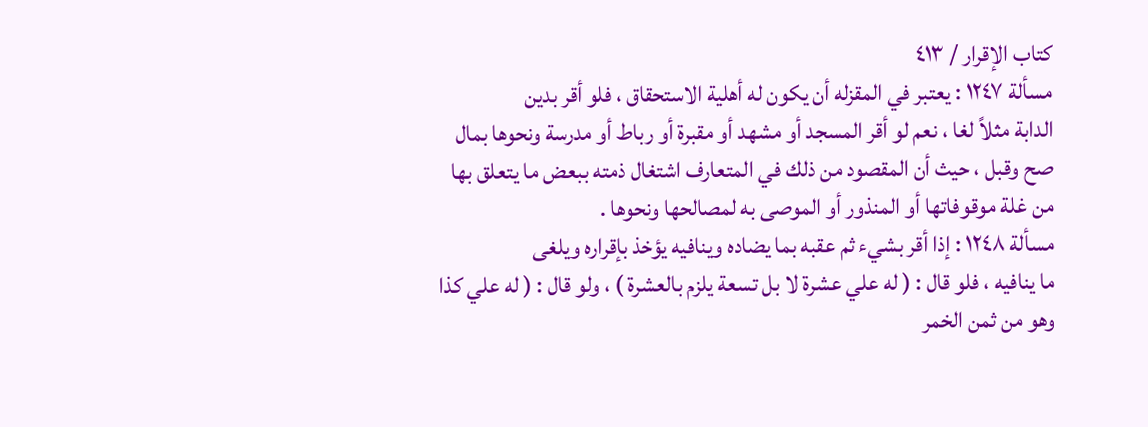كتاب الإقرار / ٤١٣
مسألة ١٢٤٧ : يعتبر في المقزله أن يكون له أهلية الاستحقاق ، فلو أقر بدين
الدابة مثلاً لغا ، نعم لو أقر المسجد أو مشهد أو مقبرة أو رباط أو مدرسة ونحوها بمال
صح وقبل ، حيث أن المقصود من ذلك في المتعارف اشتغال ذمته ببعض ما يتعلق بها
من غلة موقوفاتها أو المنذور أو الموصى به لمصالحها ونحوها .
مسألة ١٢٤٨ : إذا أقر بشيء ثم عقبه بما يضاده وينافيه يؤخذ بإقراره ويلغى
ما ينافيه ، فلو قال : ( له علي عشرة لا بل تسعة يلزم بالعشرة ) ، ولو قال : ( له علي كذا
وهو من ثمن الخمر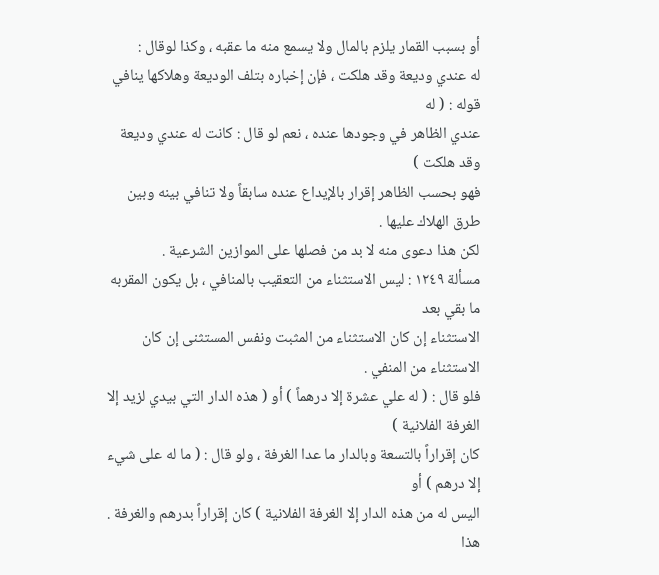أو بسبب القمار يلزم بالمال ولا يسمع منه ما عقبه ، وكذا لوقال :
له عندي وديعة وقد هلكت ، فإن إخباره بتلف الوديعة وهلاكها ينافي قوله : ( له
عندي الظاهر في وجودها عنده ، نعم لو قال : كانت له عندي وديعة وقد هلكت )
فهو بحسب الظاهر إقرار بالإيداع عنده سابقاً ولا تنافي بينه وبين طرق الهلاك عليها .
لكن هذا دعوى منه لا بد من فصلها على الموازين الشرعية .
مسألة ١٢٤٩ : ليس الاستثناء من التعقيب بالمنافي ، بل يكون المقربه ما بقي بعد
الاستثناء إن كان الاستثناء من المثبت ونفس المستثنى إن كان الاستثناء من المنفي .
فلو قال : ( له علي عشرة إلا درهماً ) أو ( هذه الدار التي بيدي لزيد إلا الغرفة الفلانية )
كان إقراراً بالتسعة وبالدار ما عدا الغرفة ، ولو قال : ( ما له على شيء إلا درهم ) أو
اليس له من هذه الدار إلا الغرفة الفلانية ) كان إقراراً بدرهم والغرفة .
هذا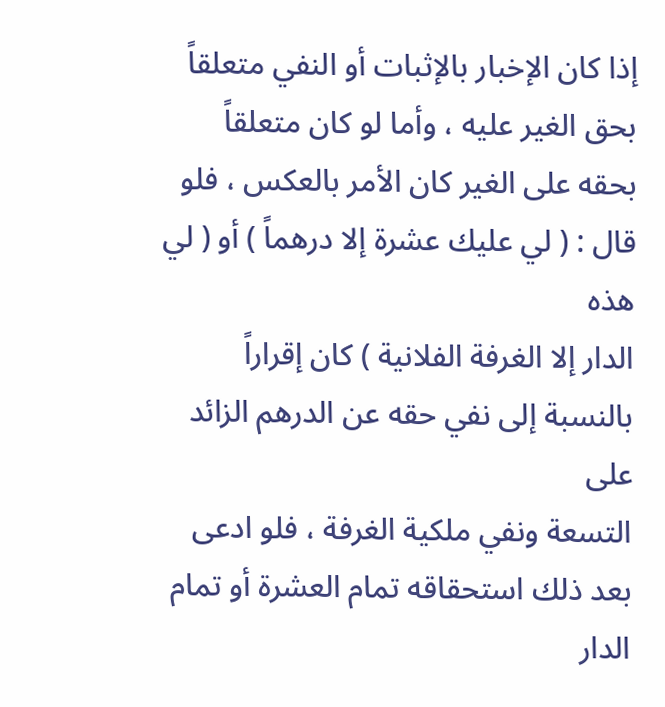إذا كان الإخبار بالإثبات أو النفي متعلقاً بحق الغير عليه ، وأما لو كان متعلقاً
بحقه على الغير كان الأمر بالعكس ، فلو قال : ( لي عليك عشرة إلا درهماً ) أو ( لي هذه
الدار إلا الغرفة الفلانية ) كان إقراراً بالنسبة إلى نفي حقه عن الدرهم الزائد على
التسعة ونفي ملكية الغرفة ، فلو ادعى بعد ذلك استحقاقه تمام العشرة أو تمام الدار